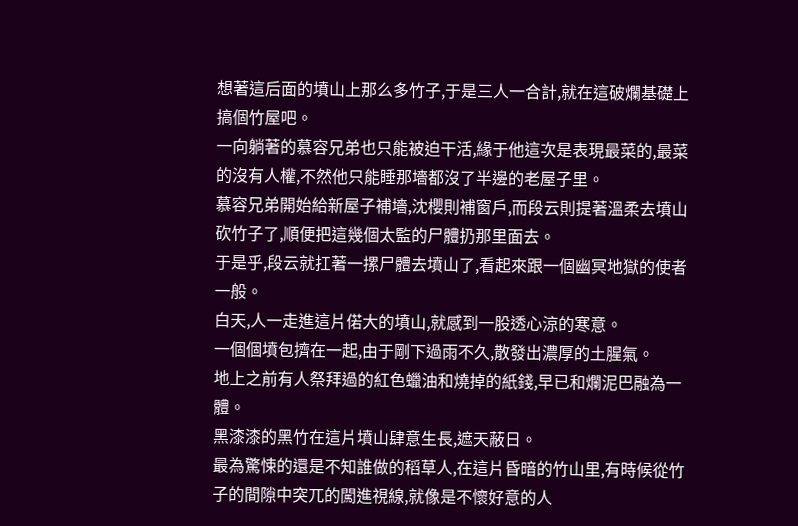想著這后面的墳山上那么多竹子,于是三人一合計,就在這破爛基礎上搞個竹屋吧。
一向躺著的慕容兄弟也只能被迫干活,緣于他這次是表現最菜的,最菜的沒有人權,不然他只能睡那墻都沒了半邊的老屋子里。
慕容兄弟開始給新屋子補墻,沈櫻則補窗戶,而段云則提著溫柔去墳山砍竹子了,順便把這幾個太監的尸體扔那里面去。
于是乎,段云就扛著一摞尸體去墳山了,看起來跟一個幽冥地獄的使者一般。
白天,人一走進這片偌大的墳山,就感到一股透心涼的寒意。
一個個墳包擠在一起,由于剛下過雨不久,散發出濃厚的土腥氣。
地上之前有人祭拜過的紅色蠟油和燒掉的紙錢,早已和爛泥巴融為一體。
黑漆漆的黑竹在這片墳山肆意生長,遮天蔽日。
最為驚悚的還是不知誰做的稻草人,在這片昏暗的竹山里,有時候從竹子的間隙中突兀的闖進視線,就像是不懷好意的人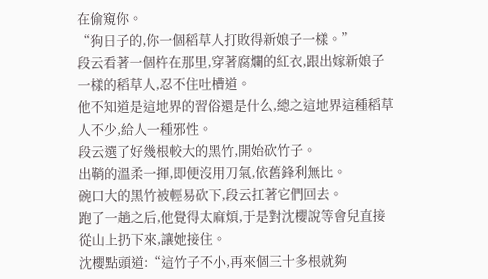在偷窺你。
“狗日子的,你一個稻草人打敗得新娘子一樣。”
段云看著一個杵在那里,穿著腐爛的紅衣,跟出嫁新娘子一樣的稻草人,忍不住吐槽道。
他不知道是這地界的習俗還是什么,總之這地界這種稻草人不少,給人一種邪性。
段云選了好幾根較大的黑竹,開始砍竹子。
出鞘的溫柔一揮,即便沒用刀氣,依舊鋒利無比。
碗口大的黑竹被輕易砍下,段云扛著它們回去。
跑了一趟之后,他覺得太麻煩,于是對沈櫻說等會兒直接從山上扔下來,讓她接住。
沈櫻點頭道:“這竹子不小,再來個三十多根就夠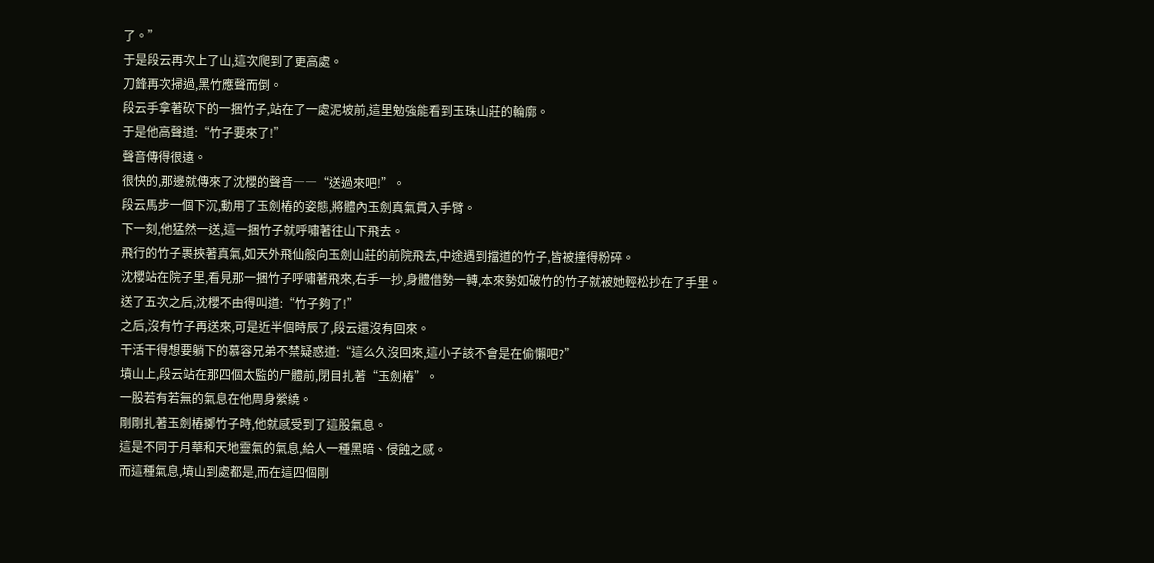了。”
于是段云再次上了山,這次爬到了更高處。
刀鋒再次掃過,黑竹應聲而倒。
段云手拿著砍下的一捆竹子,站在了一處泥坡前,這里勉強能看到玉珠山莊的輪廓。
于是他高聲道:“竹子要來了!”
聲音傳得很遠。
很快的,那邊就傳來了沈櫻的聲音――“送過來吧!”。
段云馬步一個下沉,動用了玉劍樁的姿態,將體內玉劍真氣貫入手臂。
下一刻,他猛然一送,這一捆竹子就呼嘯著往山下飛去。
飛行的竹子裹挾著真氣,如天外飛仙般向玉劍山莊的前院飛去,中途遇到擋道的竹子,皆被撞得粉碎。
沈櫻站在院子里,看見那一捆竹子呼嘯著飛來,右手一抄,身體借勢一轉,本來勢如破竹的竹子就被她輕松抄在了手里。
送了五次之后,沈櫻不由得叫道:“竹子夠了!”
之后,沒有竹子再送來,可是近半個時辰了,段云還沒有回來。
干活干得想要躺下的慕容兄弟不禁疑惑道:“這么久沒回來,這小子該不會是在偷懶吧?”
墳山上,段云站在那四個太監的尸體前,閉目扎著“玉劍樁”。
一股若有若無的氣息在他周身縈繞。
剛剛扎著玉劍樁擲竹子時,他就感受到了這股氣息。
這是不同于月華和天地靈氣的氣息,給人一種黑暗、侵蝕之感。
而這種氣息,墳山到處都是,而在這四個剛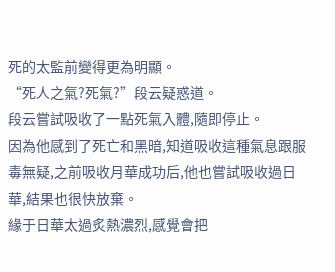死的太監前變得更為明顯。
“死人之氣?死氣?”段云疑惑道。
段云嘗試吸收了一點死氣入體,隨即停止。
因為他感到了死亡和黑暗,知道吸收這種氣息跟服毒無疑,之前吸收月華成功后,他也嘗試吸收過日華,結果也很快放棄。
緣于日華太過炙熱濃烈,感覺會把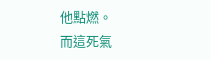他點燃。
而這死氣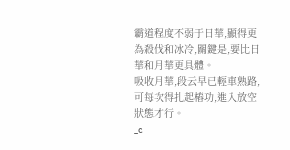霸道程度不弱于日華,顯得更為殺伐和冰冷,關鍵是,要比日華和月華更具體。
吸收月華,段云早已輕車熟路,可每次得扎起樁功,進入放空狀態才行。
_c